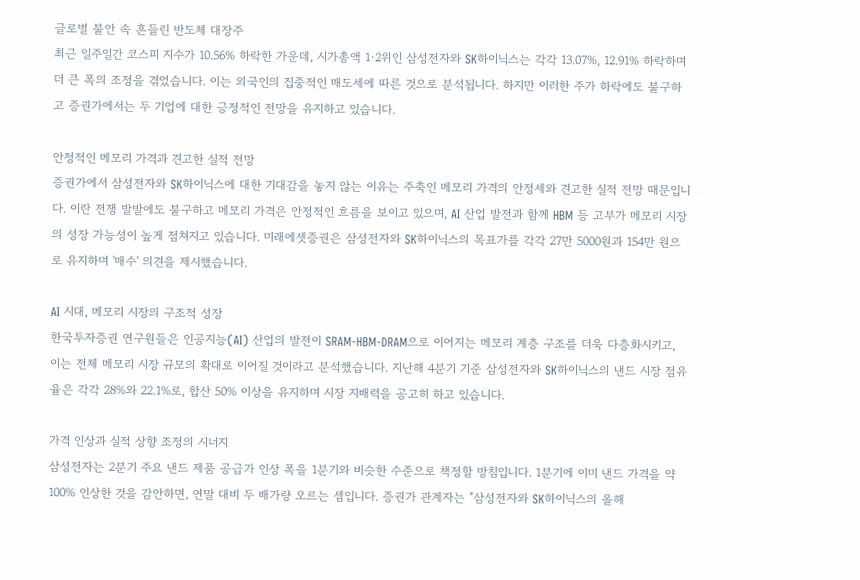글로벌 불안 속 흔들린 반도체 대장주
최근 일주일간 코스피 지수가 10.56% 하락한 가운데, 시가총액 1·2위인 삼성전자와 SK하이닉스는 각각 13.07%, 12.91% 하락하며 더 큰 폭의 조정을 겪었습니다. 이는 외국인의 집중적인 매도세에 따른 것으로 분석됩니다. 하지만 이러한 주가 하락에도 불구하고 증권가에서는 두 기업에 대한 긍정적인 전망을 유지하고 있습니다.

안정적인 메모리 가격과 견고한 실적 전망
증권가에서 삼성전자와 SK하이닉스에 대한 기대감을 놓지 않는 이유는 주축인 메모리 가격의 안정세와 견고한 실적 전망 때문입니다. 이란 전쟁 발발에도 불구하고 메모리 가격은 안정적인 흐름을 보이고 있으며, AI 산업 발전과 함께 HBM 등 고부가 메모리 시장의 성장 가능성이 높게 점쳐지고 있습니다. 미래에셋증권은 삼성전자와 SK하이닉스의 목표가를 각각 27만 5000원과 154만 원으로 유지하며 '매수' 의견을 제시했습니다.

AI 시대, 메모리 시장의 구조적 성장
한국투자증권 연구원들은 인공지능(AI) 산업의 발전이 SRAM-HBM-DRAM으로 이어지는 메모리 계층 구조를 더욱 다층화시키고, 이는 전체 메모리 시장 규모의 확대로 이어질 것이라고 분석했습니다. 지난해 4분기 기준 삼성전자와 SK하이닉스의 낸드 시장 점유율은 각각 28%와 22.1%로, 합산 50% 이상을 유지하며 시장 지배력을 공고히 하고 있습니다.

가격 인상과 실적 상향 조정의 시너지
삼성전자는 2분기 주요 낸드 제품 공급가 인상 폭을 1분기와 비슷한 수준으로 책정할 방침입니다. 1분기에 이미 낸드 가격을 약 100% 인상한 것을 감안하면, 연말 대비 두 배가량 오르는 셈입니다. 증권가 관계자는 "삼성전자와 SK하이닉스의 올해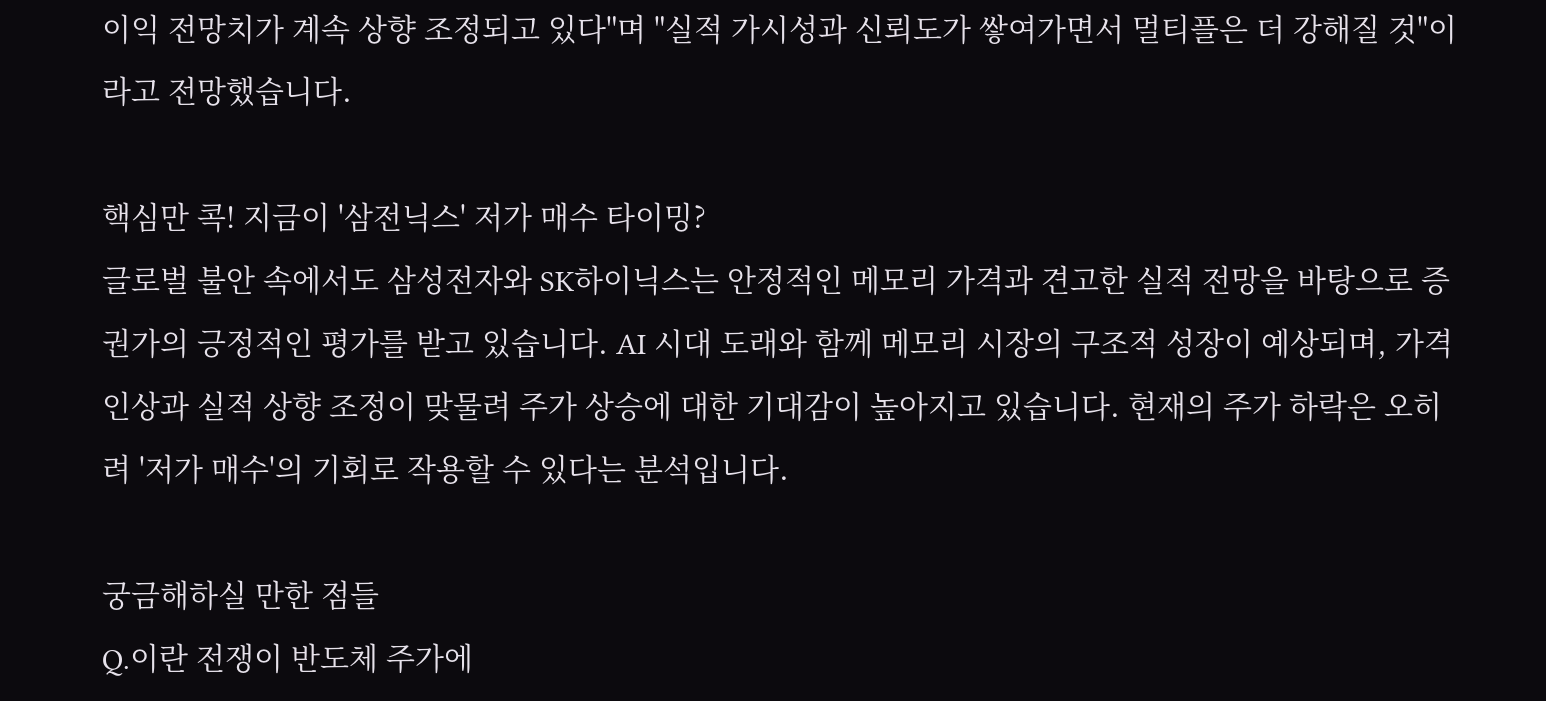이익 전망치가 계속 상향 조정되고 있다"며 "실적 가시성과 신뢰도가 쌓여가면서 멀티플은 더 강해질 것"이라고 전망했습니다.

핵심만 콕! 지금이 '삼전닉스' 저가 매수 타이밍?
글로벌 불안 속에서도 삼성전자와 SK하이닉스는 안정적인 메모리 가격과 견고한 실적 전망을 바탕으로 증권가의 긍정적인 평가를 받고 있습니다. AI 시대 도래와 함께 메모리 시장의 구조적 성장이 예상되며, 가격 인상과 실적 상향 조정이 맞물려 주가 상승에 대한 기대감이 높아지고 있습니다. 현재의 주가 하락은 오히려 '저가 매수'의 기회로 작용할 수 있다는 분석입니다.

궁금해하실 만한 점들
Q.이란 전쟁이 반도체 주가에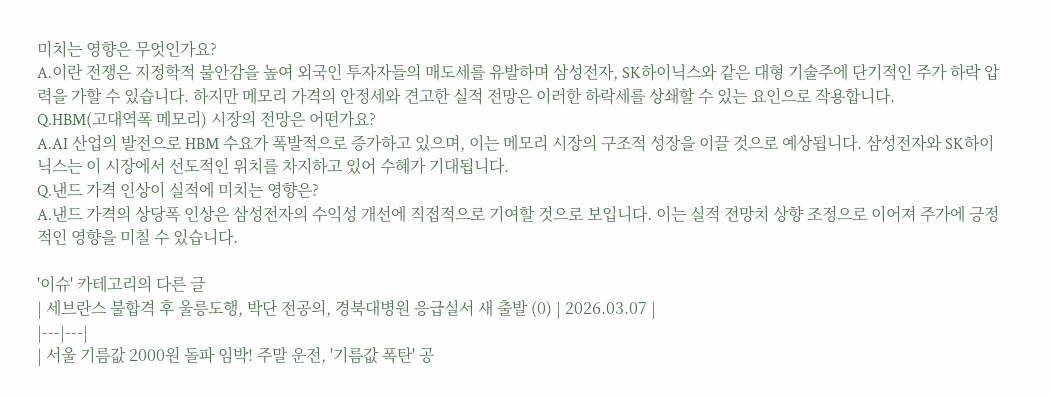미치는 영향은 무엇인가요?
A.이란 전쟁은 지정학적 불안감을 높여 외국인 투자자들의 매도세를 유발하며 삼성전자, SK하이닉스와 같은 대형 기술주에 단기적인 주가 하락 압력을 가할 수 있습니다. 하지만 메모리 가격의 안정세와 견고한 실적 전망은 이러한 하락세를 상쇄할 수 있는 요인으로 작용합니다.
Q.HBM(고대역폭 메모리) 시장의 전망은 어떤가요?
A.AI 산업의 발전으로 HBM 수요가 폭발적으로 증가하고 있으며, 이는 메모리 시장의 구조적 성장을 이끌 것으로 예상됩니다. 삼성전자와 SK하이닉스는 이 시장에서 선도적인 위치를 차지하고 있어 수혜가 기대됩니다.
Q.낸드 가격 인상이 실적에 미치는 영향은?
A.낸드 가격의 상당폭 인상은 삼성전자의 수익성 개선에 직접적으로 기여할 것으로 보입니다. 이는 실적 전망치 상향 조정으로 이어져 주가에 긍정적인 영향을 미칠 수 있습니다.

'이슈' 카테고리의 다른 글
| 세브란스 불합격 후 울릉도행, 박단 전공의, 경북대병원 응급실서 새 출발 (0) | 2026.03.07 |
|---|---|
| 서울 기름값 2000원 돌파 임박! 주말 운전, '기름값 폭탄' 공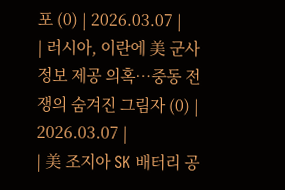포 (0) | 2026.03.07 |
| 러시아, 이란에 美 군사 정보 제공 의혹…중동 전쟁의 숨겨진 그림자 (0) | 2026.03.07 |
| 美 조지아 SK 배터리 공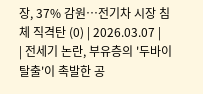장, 37% 감원…전기차 시장 침체 직격탄 (0) | 2026.03.07 |
| 전세기 논란, 부유층의 '두바이 탈출'이 촉발한 공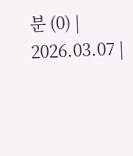분 (0) | 2026.03.07 |